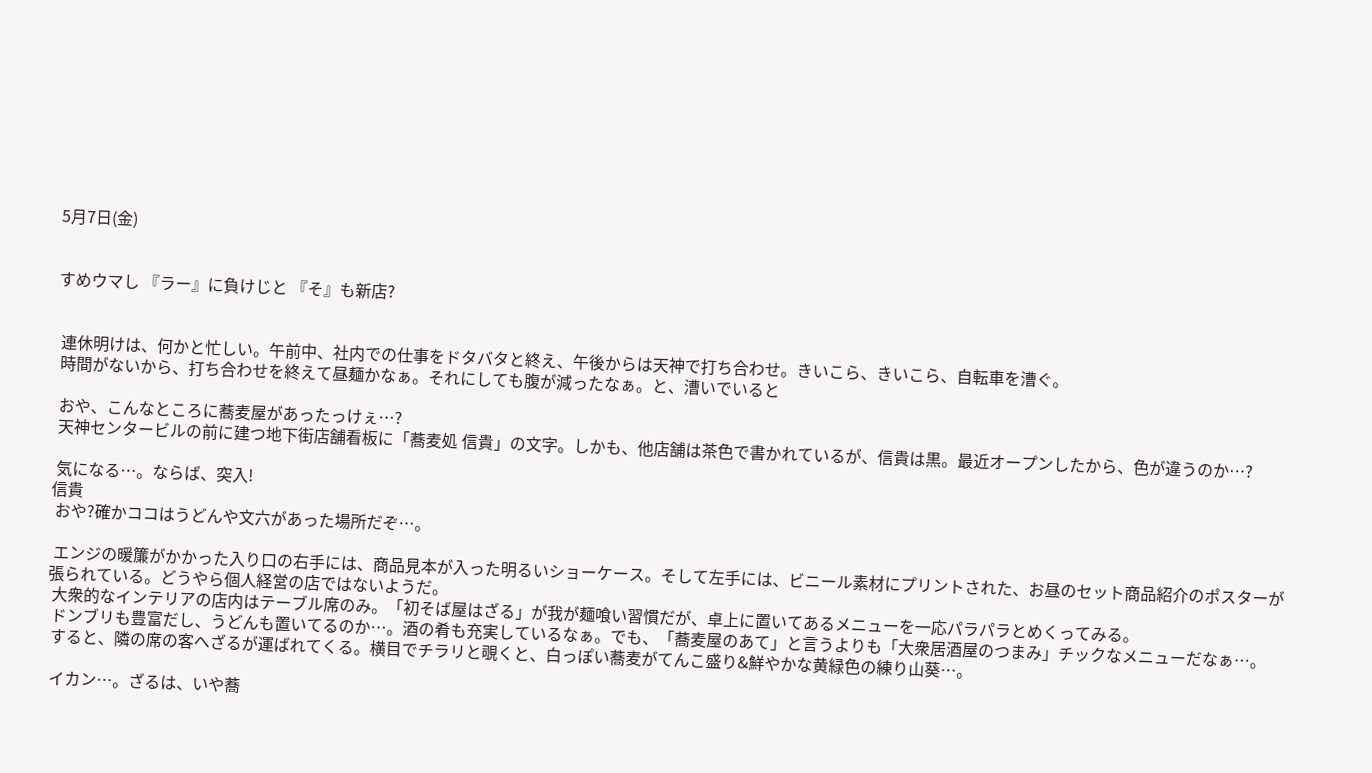5月7日(金)


すめウマし 『ラー』に負けじと 『そ』も新店?


 連休明けは、何かと忙しい。午前中、社内での仕事をドタバタと終え、午後からは天神で打ち合わせ。きいこら、きいこら、自転車を漕ぐ。
 時間がないから、打ち合わせを終えて昼麺かなぁ。それにしても腹が減ったなぁ。と、漕いでいると

 おや、こんなところに蕎麦屋があったっけぇ…?
 天神センタービルの前に建つ地下街店舗看板に「蕎麦処 信貴」の文字。しかも、他店舗は茶色で書かれているが、信貴は黒。最近オープンしたから、色が違うのか…?

 気になる…。ならば、突入!
信貴
 おや?確かココはうどんや文六があった場所だぞ…。

 エンジの暖簾がかかった入り口の右手には、商品見本が入った明るいショーケース。そして左手には、ビニール素材にプリントされた、お昼のセット商品紹介のポスターが張られている。どうやら個人経営の店ではないようだ。
 大衆的なインテリアの店内はテーブル席のみ。「初そば屋はざる」が我が麺喰い習慣だが、卓上に置いてあるメニューを一応パラパラとめくってみる。
 ドンブリも豊富だし、うどんも置いてるのか…。酒の肴も充実しているなぁ。でも、「蕎麦屋のあて」と言うよりも「大衆居酒屋のつまみ」チックなメニューだなぁ…。
 すると、隣の席の客へざるが運ばれてくる。横目でチラリと覗くと、白っぽい蕎麦がてんこ盛り&鮮やかな黄緑色の練り山葵…。

 イカン…。ざるは、いや蕎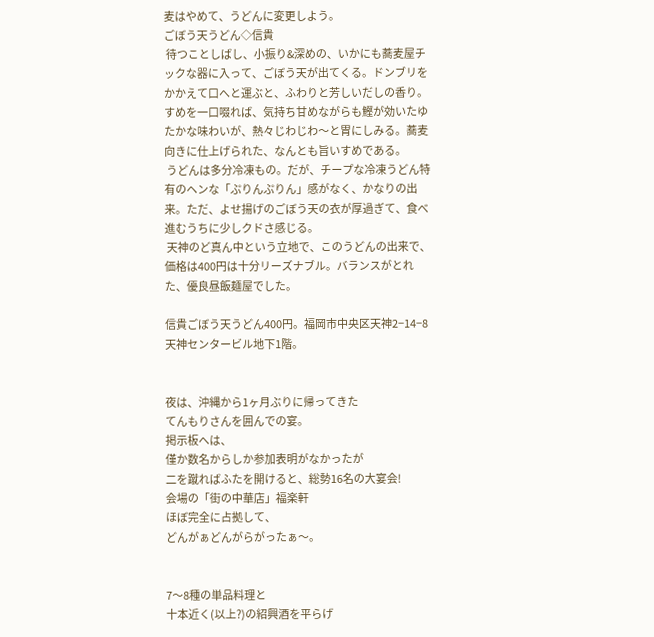麦はやめて、うどんに変更しよう。
ごぼう天うどん◇信貴
 待つことしばし、小振り&深めの、いかにも蕎麦屋チックな器に入って、ごぼう天が出てくる。ドンブリをかかえて口へと運ぶと、ふわりと芳しいだしの香り。すめを一口啜れば、気持ち甘めながらも鰹が効いたゆたかな味わいが、熱々じわじわ〜と胃にしみる。蕎麦向きに仕上げられた、なんとも旨いすめである。
 うどんは多分冷凍もの。だが、チープな冷凍うどん特有のヘンな「ぷりんぷりん」感がなく、かなりの出来。ただ、よせ揚げのごぼう天の衣が厚過ぎて、食べ進むうちに少しクドさ感じる。
 天神のど真ん中という立地で、このうどんの出来で、価格は400円は十分リーズナブル。バランスがとれた、優良昼飯麺屋でした。

信貴ごぼう天うどん400円。福岡市中央区天神2−14−8天神センタービル地下1階。


夜は、沖縄から1ヶ月ぶりに帰ってきた
てんもりさんを囲んでの宴。
掲示板へは、
僅か数名からしか参加表明がなかったが
二を蹴ればふたを開けると、総勢16名の大宴会!
会場の「街の中華店」福楽軒
ほぼ完全に占拠して、
どんがぁどんがらがったぁ〜。


7〜8種の単品料理と
十本近く(以上?)の紹興酒を平らげ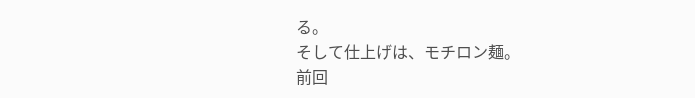る。
そして仕上げは、モチロン麺。
前回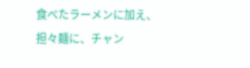食べたラーメンに加え、
担々麺に、チャン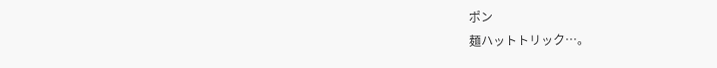ポン
麺ハットトリック…。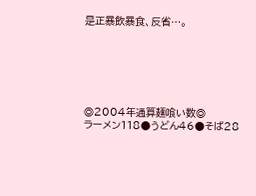是正暴飲暴食、反省…。






◎2004年通算麺喰い数◎
ラーメン118●うどん46●そば28